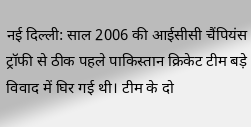नई दिल्ली: साल 2006 की आईसीसी चैंपियंस ट्रॉफी से ठीक पहले पाकिस्तान क्रिकेट टीम बड़े विवाद में घिर गई थी। टीम के दो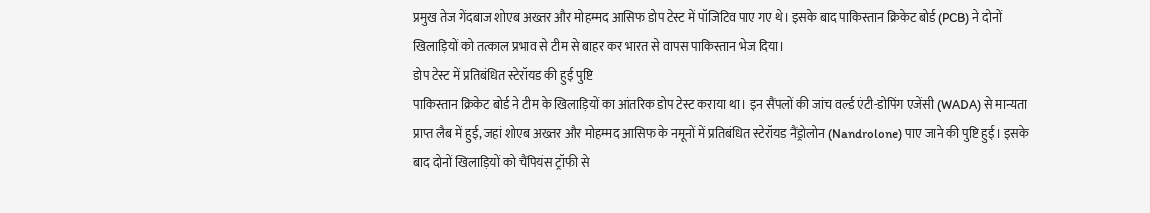प्रमुख तेज गेंदबाज शोएब अख्तर और मोहम्मद आसिफ डोप टेस्ट में पॉजिटिव पाए गए थे। इसके बाद पाकिस्तान क्रिकेट बोर्ड (PCB) ने दोनों खिलाड़ियों को तत्काल प्रभाव से टीम से बाहर कर भारत से वापस पाकिस्तान भेज दिया।
डोप टेस्ट में प्रतिबंधित स्टेरॉयड की हुई पुष्टि
पाकिस्तान क्रिकेट बोर्ड ने टीम के खिलाड़ियों का आंतरिक डोप टेस्ट कराया था। इन सैंपलों की जांच वर्ल्ड एंटी-डोपिंग एजेंसी (WADA) से मान्यता प्राप्त लैब में हुई, जहां शोएब अख्तर और मोहम्मद आसिफ के नमूनों में प्रतिबंधित स्टेरॉयड नैंड्रोलोन (Nandrolone) पाए जाने की पुष्टि हुई। इसके बाद दोनों खिलाड़ियों को चैंपियंस ट्रॉफी से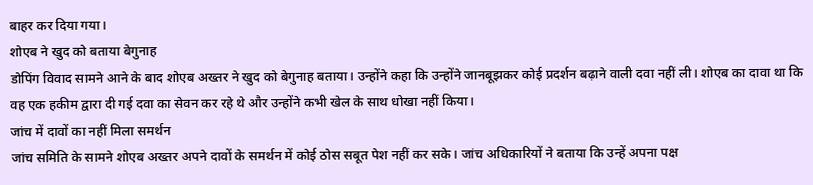बाहर कर दिया गया।
शोएब ने खुद को बताया बेगुनाह
डोपिंग विवाद सामने आने के बाद शोएब अख्तर ने खुद को बेगुनाह बताया। उन्होंने कहा कि उन्होंने जानबूझकर कोई प्रदर्शन बढ़ाने वाली दवा नहीं ली। शोएब का दावा था कि वह एक हकीम द्वारा दी गई दवा का सेवन कर रहे थे और उन्होंने कभी खेल के साथ धोखा नहीं किया।
जांच में दावों का नहीं मिला समर्थन
जांच समिति के सामने शोएब अख्तर अपने दावों के समर्थन में कोई ठोस सबूत पेश नहीं कर सके। जांच अधिकारियों ने बताया कि उन्हें अपना पक्ष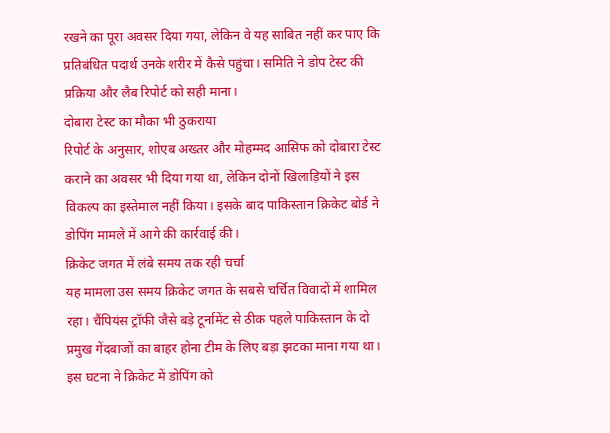रखने का पूरा अवसर दिया गया, लेकिन वे यह साबित नहीं कर पाए कि प्रतिबंधित पदार्थ उनके शरीर में कैसे पहुंचा। समिति ने डोप टेस्ट की प्रक्रिया और लैब रिपोर्ट को सही माना।
दोबारा टेस्ट का मौका भी ठुकराया
रिपोर्ट के अनुसार, शोएब अख्तर और मोहम्मद आसिफ को दोबारा टेस्ट कराने का अवसर भी दिया गया था, लेकिन दोनों खिलाड़ियों ने इस विकल्प का इस्तेमाल नहीं किया। इसके बाद पाकिस्तान क्रिकेट बोर्ड ने डोपिंग मामले में आगे की कार्रवाई की।
क्रिकेट जगत में लंबे समय तक रही चर्चा
यह मामला उस समय क्रिकेट जगत के सबसे चर्चित विवादों में शामिल रहा। चैंपियंस ट्रॉफी जैसे बड़े टूर्नामेंट से ठीक पहले पाकिस्तान के दो प्रमुख गेंदबाजों का बाहर होना टीम के लिए बड़ा झटका माना गया था। इस घटना ने क्रिकेट में डोपिंग को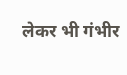लेकर भी गंभीर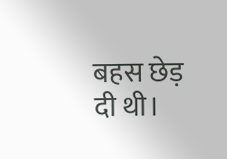बहस छेड़ दी थी।